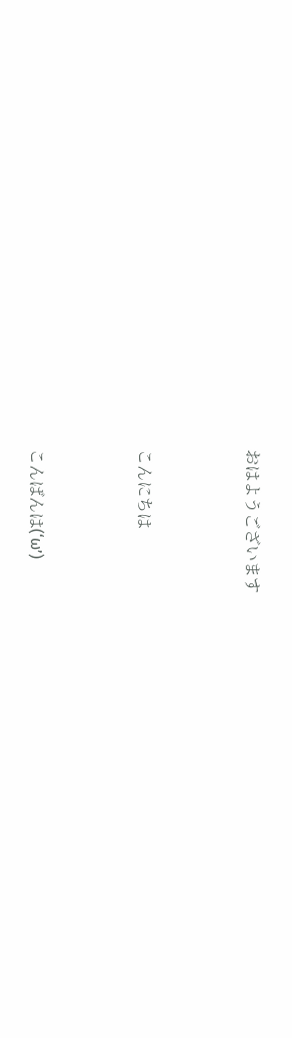おはようございます



こんにちは



こんばんは(‘ω’)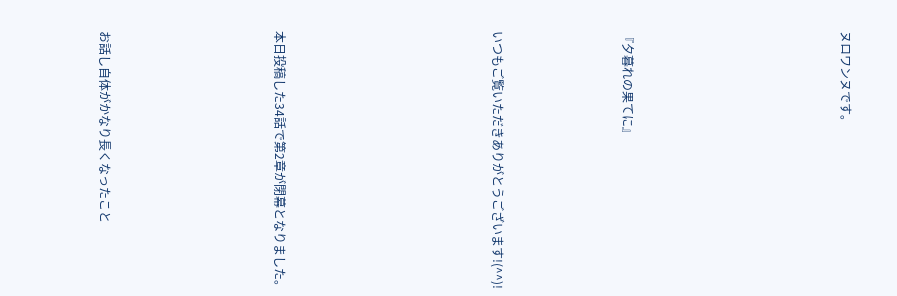ヌロワンヌです。









『夕暮れの果てに』





いつもご覧いただきありがとうございます!(^^)!









本日投稿した34話で第2章が閉幕となりました。







お話し自体がかなり長くなったこと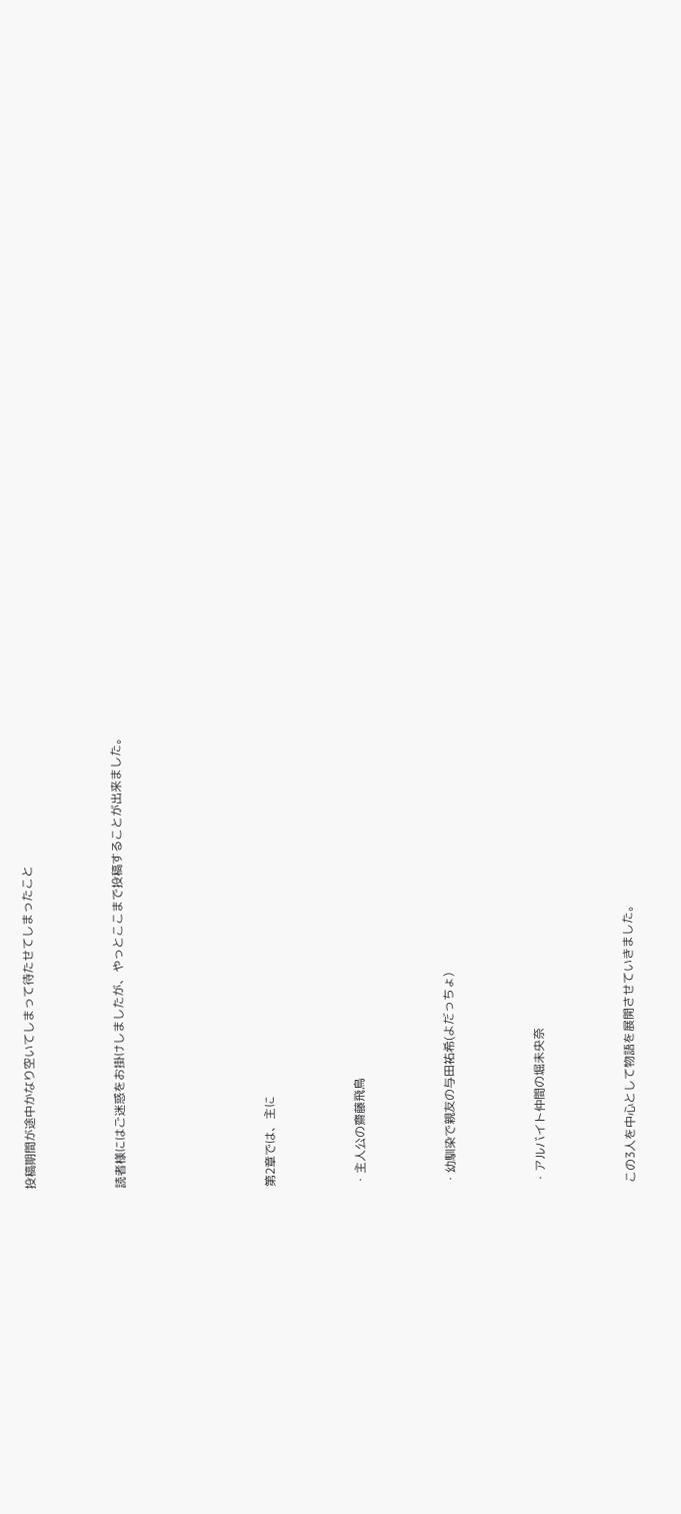投稿期間が途中かなり空いてしまって待たせてしまったこと





読者様にはご迷惑をお掛けしましたが、やっとここまで投稿することが出来ました。









第2章では、主に





・主人公の齋藤飛鳥





・幼馴染で親友の与田祐希(よだっちょ)





・アルバイト仲間の堀未央奈





この3人を中心として物語を展開させていきました。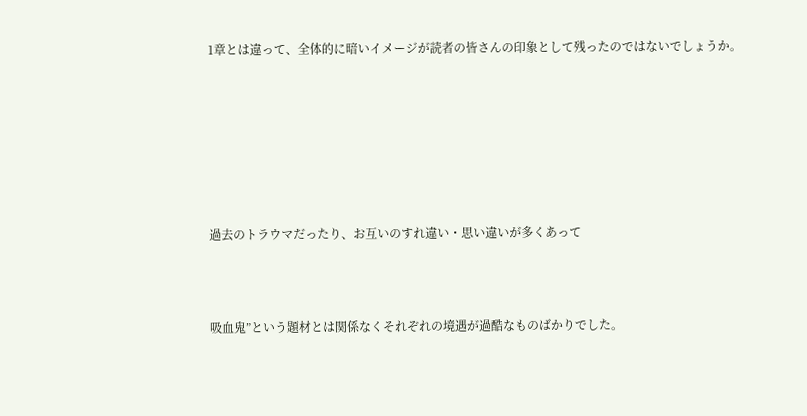1章とは違って、全体的に暗いイメージが読者の皆さんの印象として残ったのではないでしょうか。







過去のトラウマだったり、お互いのすれ違い・思い違いが多くあって



吸血鬼”という題材とは関係なくそれぞれの境遇が過酷なものばかりでした。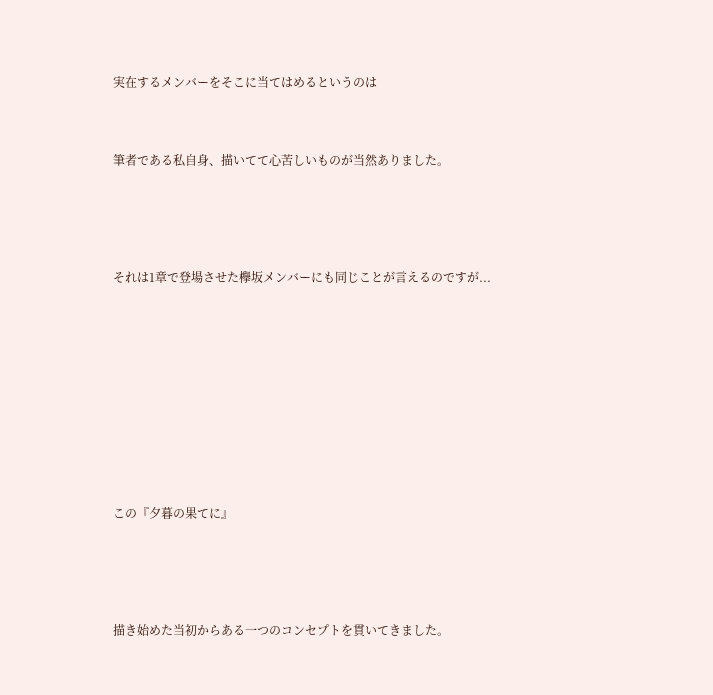実在するメンバーをそこに当てはめるというのは



筆者である私自身、描いてて心苦しいものが当然ありました。





それは1章で登場させた欅坂メンバーにも同じことが言えるのですが...











この『夕暮の果てに』





描き始めた当初からある一つのコンセプトを貫いてきました。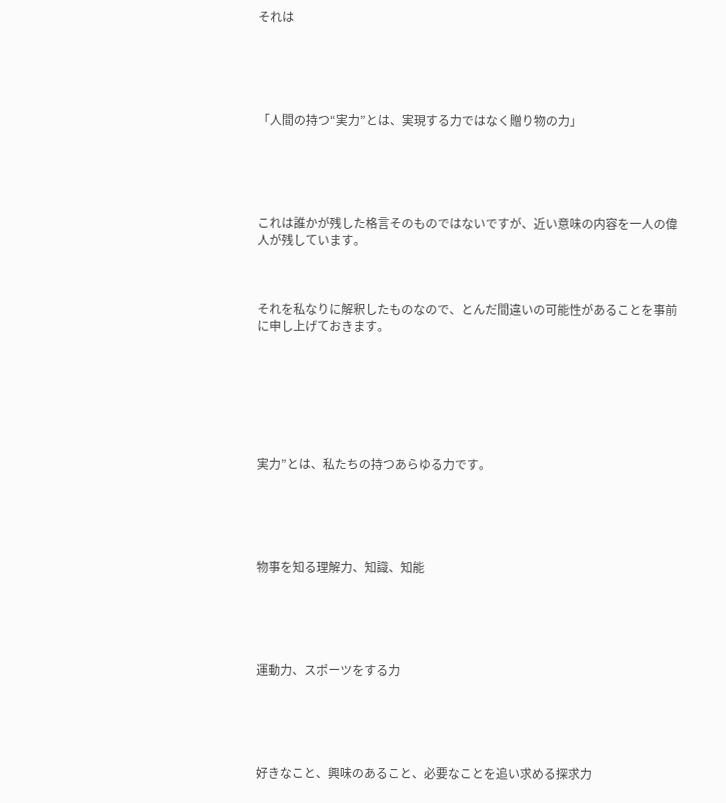それは





「人間の持つ“実力”とは、実現する力ではなく贈り物の力」





これは誰かが残した格言そのものではないですが、近い意味の内容を一人の偉人が残しています。



それを私なりに解釈したものなので、とんだ間違いの可能性があることを事前に申し上げておきます。







実力”とは、私たちの持つあらゆる力です。





物事を知る理解力、知識、知能





運動力、スポーツをする力





好きなこと、興味のあること、必要なことを追い求める探求力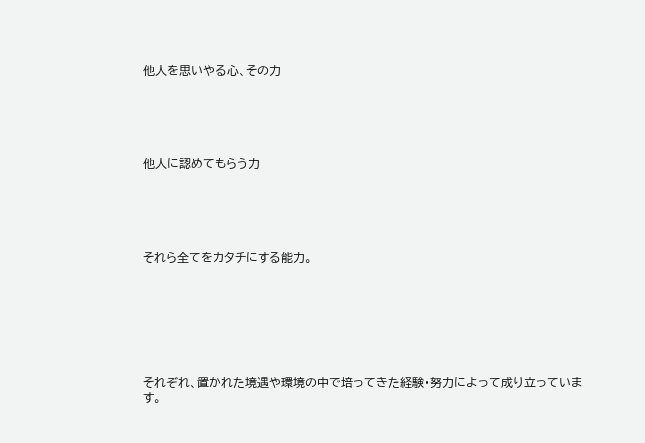他人を思いやる心、その力





他人に認めてもらう力





それら全てをカタチにする能力。







それぞれ、置かれた境遇や環境の中で培ってきた経験・努力によって成り立っています。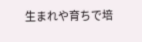生まれや育ちで培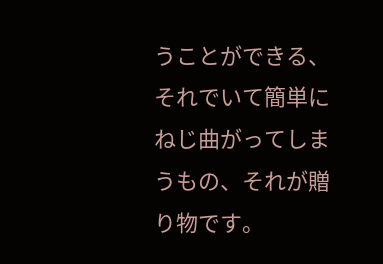うことができる、それでいて簡単にねじ曲がってしまうもの、それが贈り物です。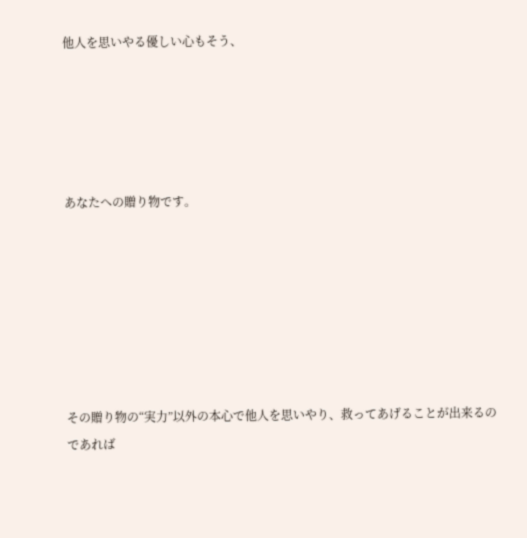他人を思いやる優しい心もそう、





あなたへの贈り物です。







その贈り物の“実力”以外の本心で他人を思いやり、救ってあげることが出来るのであれば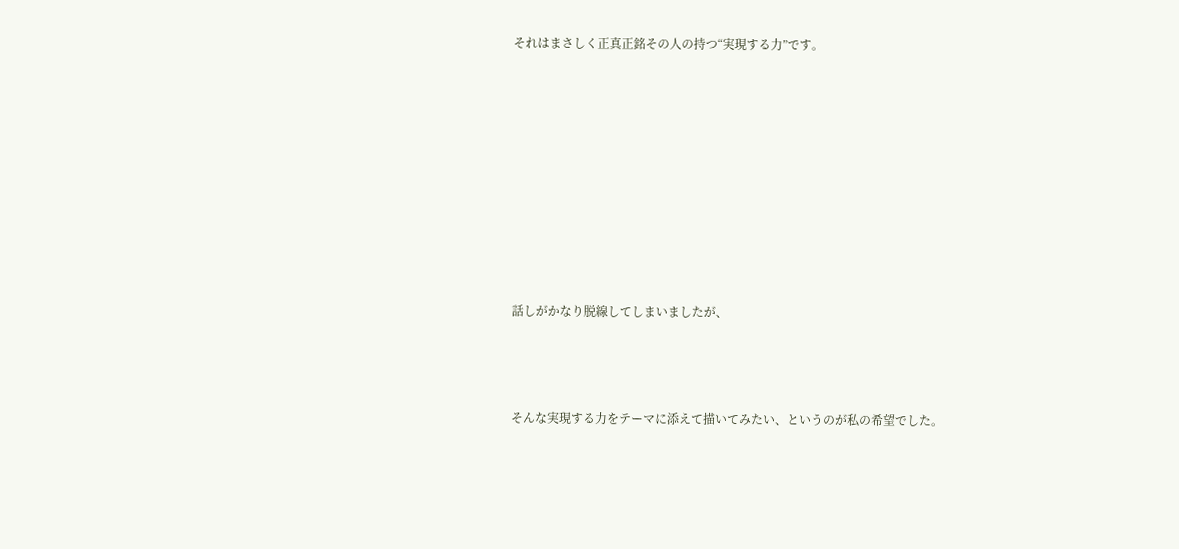それはまさしく正真正銘その人の持つ“実現する力”です。









話しがかなり脱線してしまいましたが、



そんな実現する力をテーマに添えて描いてみたい、というのが私の希望でした。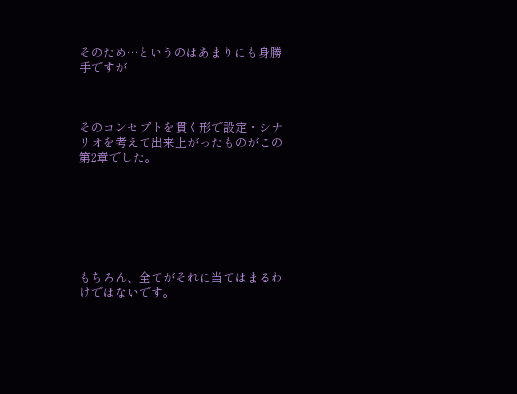そのため…というのはあまりにも身勝手ですが



そのコンセプトを貫く形で設定・シナリオを考えて出来上がったものがこの第2章でした。







もちろん、全てがそれに当てはまるわけではないです。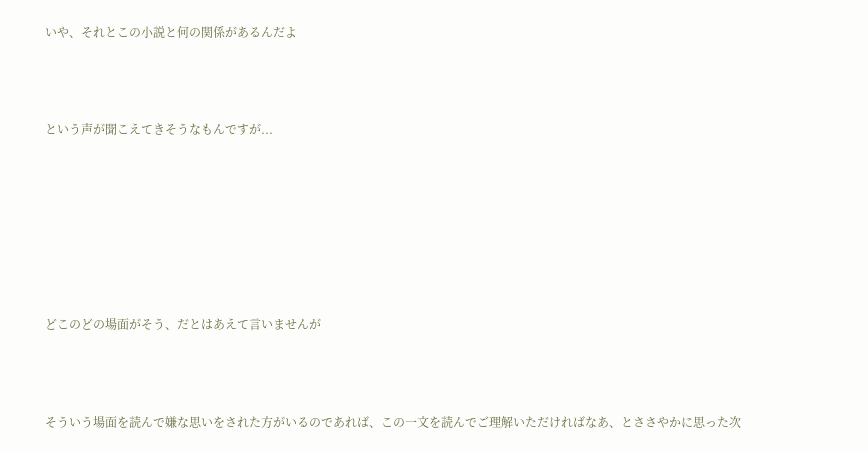いや、それとこの小説と何の関係があるんだよ



という声が聞こえてきそうなもんですが...







どこのどの場面がそう、だとはあえて言いませんが



そういう場面を読んで嫌な思いをされた方がいるのであれば、この一文を読んでご理解いただければなあ、とささやかに思った次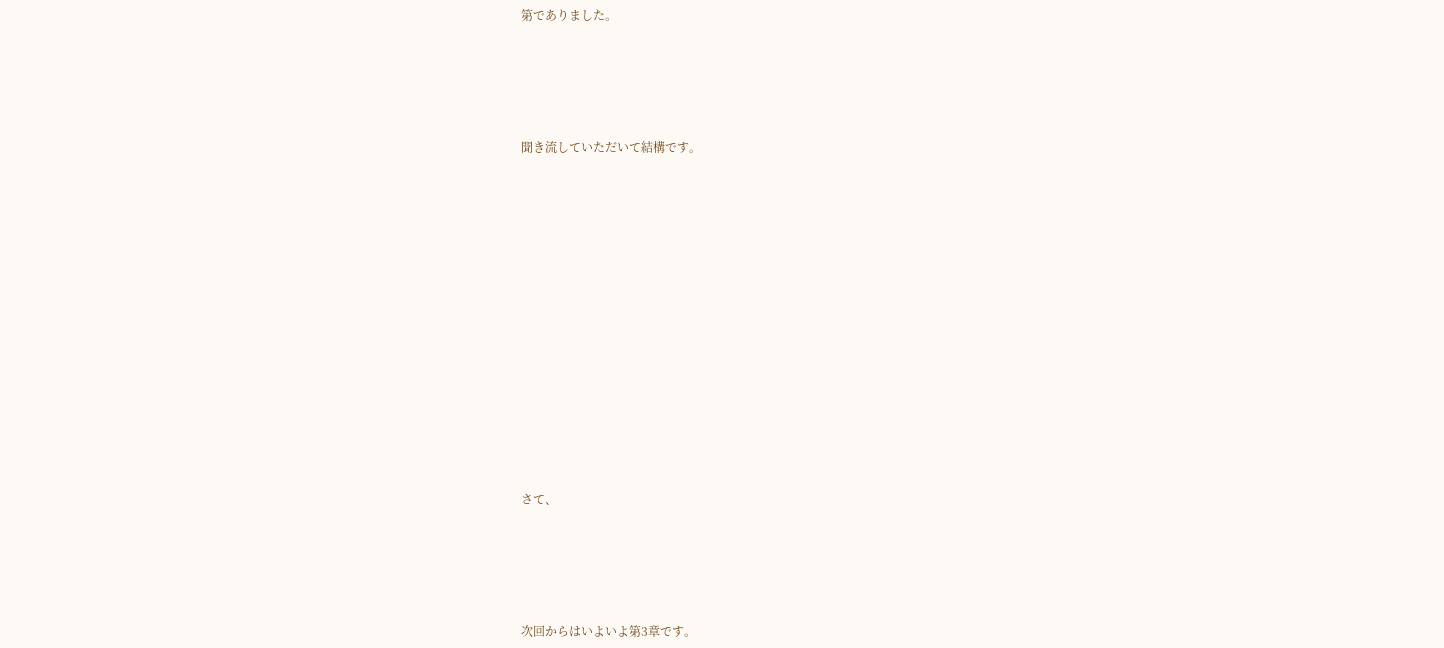第でありました。





聞き流していただいて結構です。















さて、





次回からはいよいよ第3章です。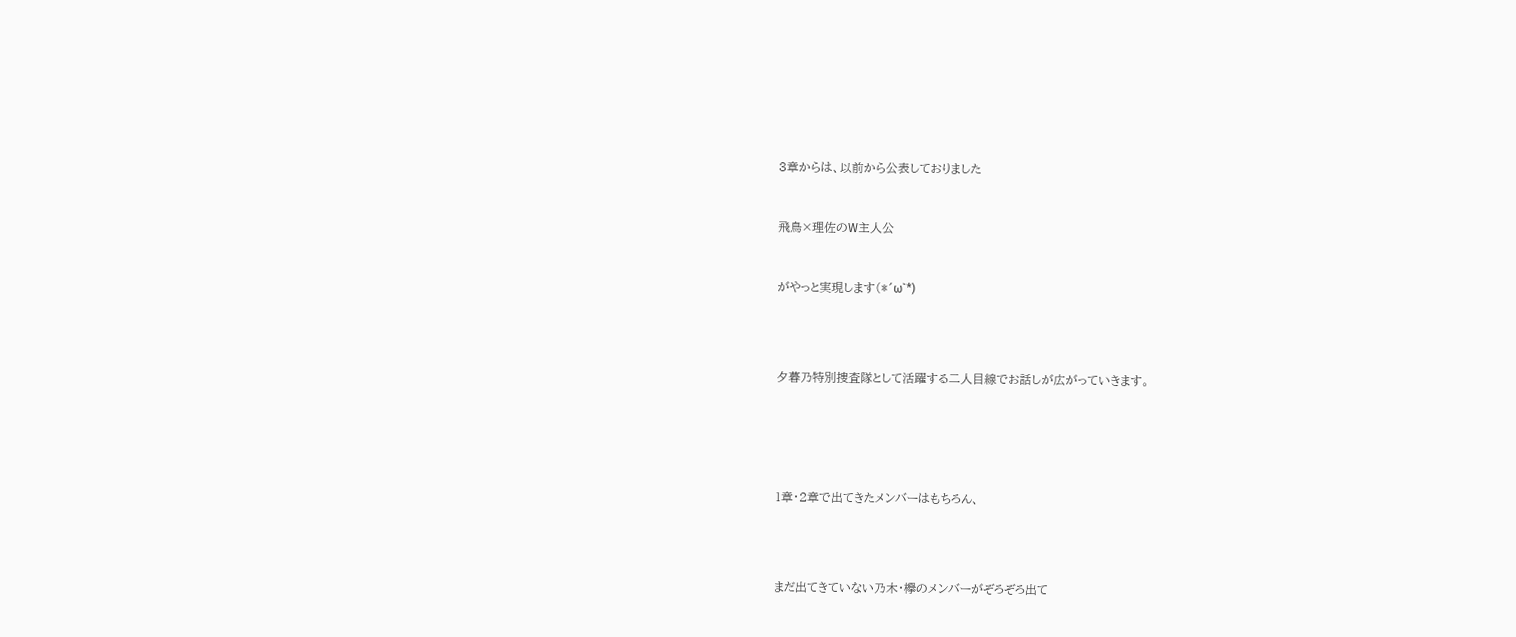3章からは、以前から公表しておりました



飛鳥×理佐のW主人公



がやっと実現します(*´ω`*)





夕暮乃特別捜査隊として活躍する二人目線でお話しが広がっていきます。







1章・2章で出てきたメンバーはもちろん、





まだ出てきていない乃木・欅のメンバーがぞろぞろ出て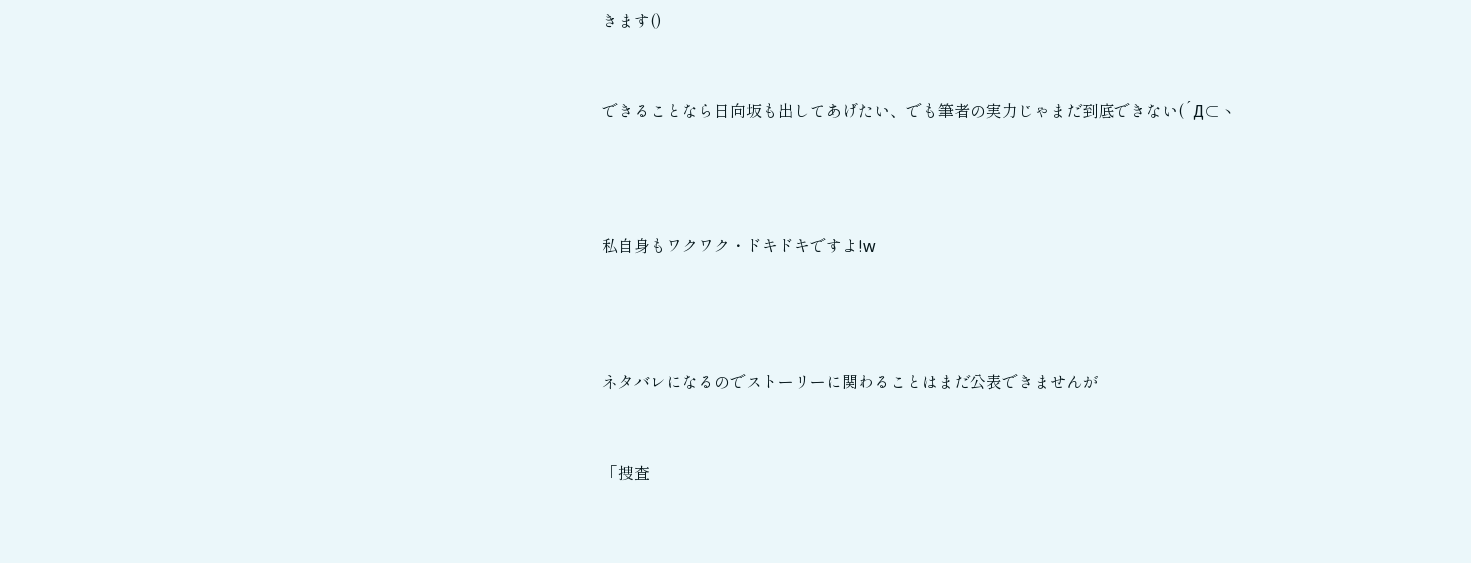きます()



できることなら日向坂も出してあげたい、でも筆者の実力じゃまだ到底できない(´Д⊂ヽ





私自身もワクワク・ドキドキですよ!w





ネタバレになるのでストーリーに関わることはまだ公表できませんが



「捜査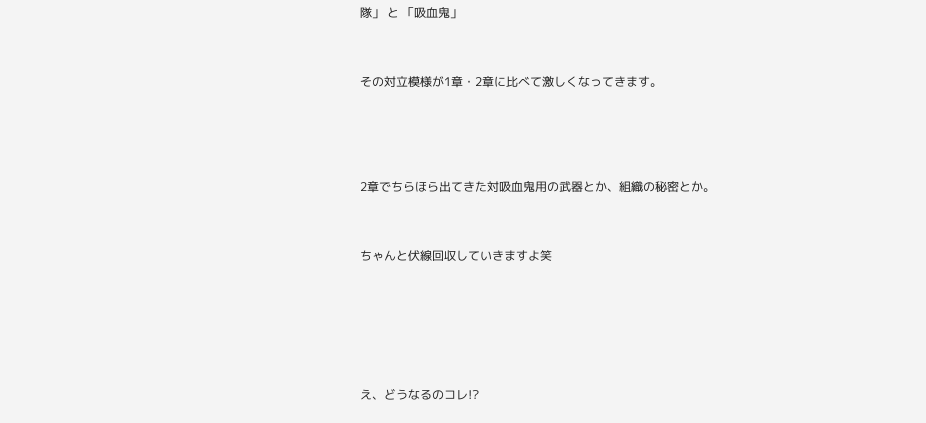隊」 と 「吸血鬼」



その対立模様が1章・2章に比べて激しくなってきます。





2章でちらほら出てきた対吸血鬼用の武器とか、組織の秘密とか。



ちゃんと伏線回収していきますよ笑







え、どうなるのコレ!?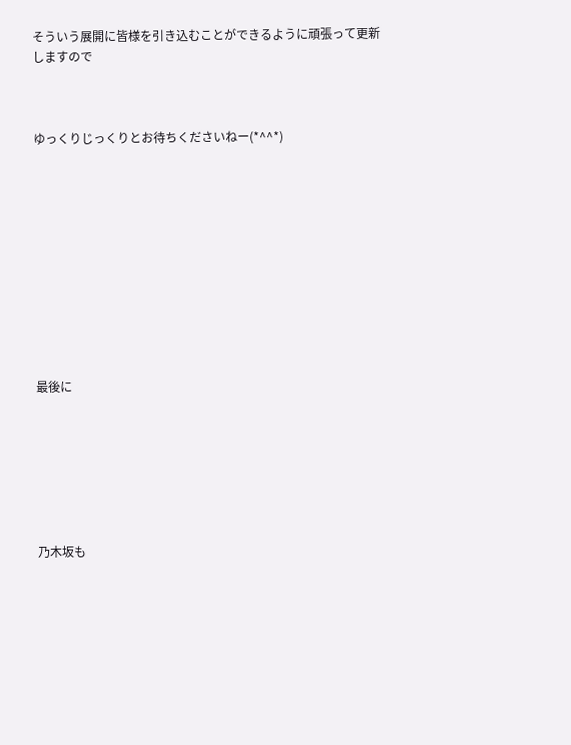そういう展開に皆様を引き込むことができるように頑張って更新しますので



ゆっくりじっくりとお待ちくださいねー(*^^*)











最後に







乃木坂も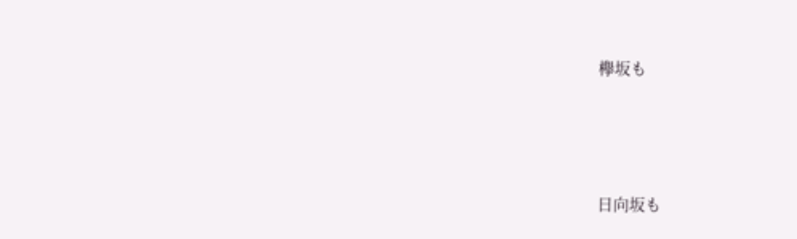欅坂も





日向坂も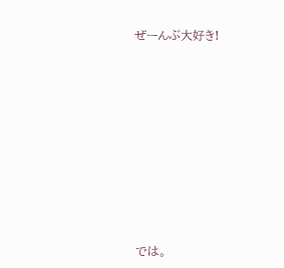ぜーんぶ大好き!











では。